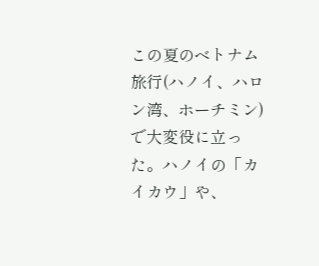この夏のベトナム旅行(ハノイ、ハロン湾、ホーチミン)で大変役に立った。ハノイの「カイカウ」や、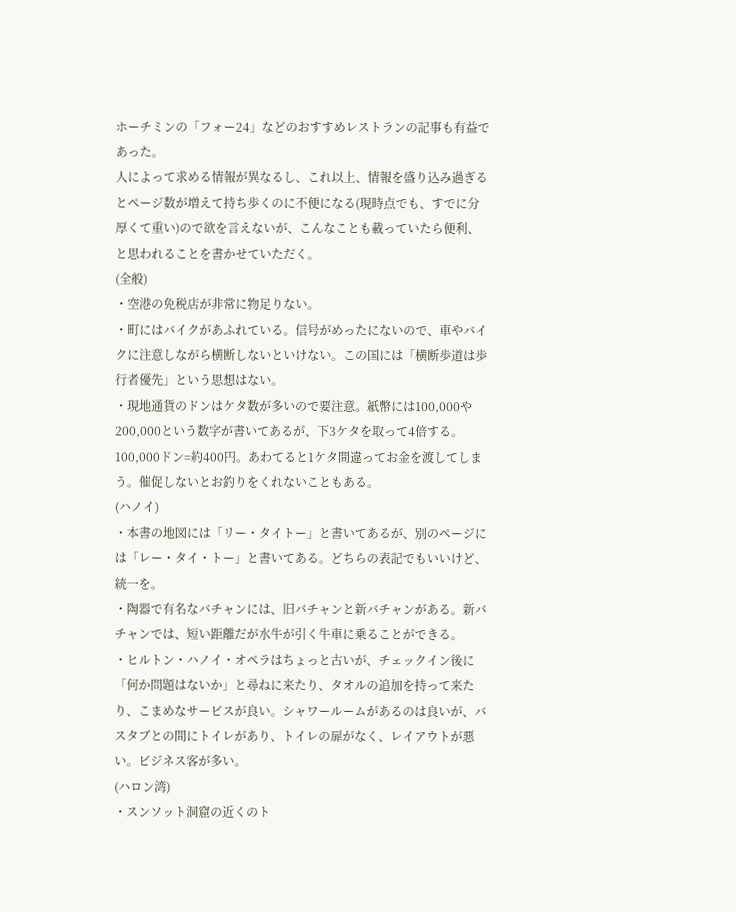ホーチミンの「フォー24」などのおすすめレストランの記事も有益であった。
人によって求める情報が異なるし、これ以上、情報を盛り込み過ぎるとページ数が増えて持ち歩くのに不便になる(現時点でも、すでに分厚くて重い)ので欲を言えないが、こんなことも載っていたら便利、と思われることを書かせていただく。
(全般)
・空港の免税店が非常に物足りない。
・町にはバイクがあふれている。信号がめったにないので、車やバイクに注意しながら横断しないといけない。この国には「横断歩道は歩行者優先」という思想はない。
・現地通貨のドンはケタ数が多いので要注意。紙幣には100,000や200,000という数字が書いてあるが、下3ケタを取って4倍する。100,000ドン=約400円。あわてると1ケタ間違ってお金を渡してしまう。催促しないとお釣りをくれないこともある。
(ハノイ)
・本書の地図には「リー・タイトー」と書いてあるが、別のページには「レー・タイ・トー」と書いてある。どちらの表記でもいいけど、統一を。
・陶器で有名なバチャンには、旧バチャンと新バチャンがある。新バチャンでは、短い距離だが水牛が引く牛車に乗ることができる。
・ヒルトン・ハノイ・オペラはちょっと古いが、チェックイン後に「何か問題はないか」と尋ねに来たり、タオルの追加を持って来たり、こまめなサービスが良い。シャワールームがあるのは良いが、バスタブとの間にトイレがあり、トイレの扉がなく、レイアウトが悪い。ビジネス客が多い。
(ハロン湾)
・スンソット洞窟の近くのト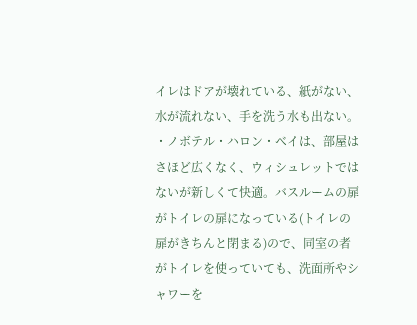イレはドアが壊れている、紙がない、水が流れない、手を洗う水も出ない。
・ノボテル・ハロン・ベイは、部屋はさほど広くなく、ウィシュレットではないが新しくて快適。バスルームの扉がトイレの扉になっている(トイレの扉がきちんと閉まる)ので、同室の者がトイレを使っていても、洗面所やシャワーを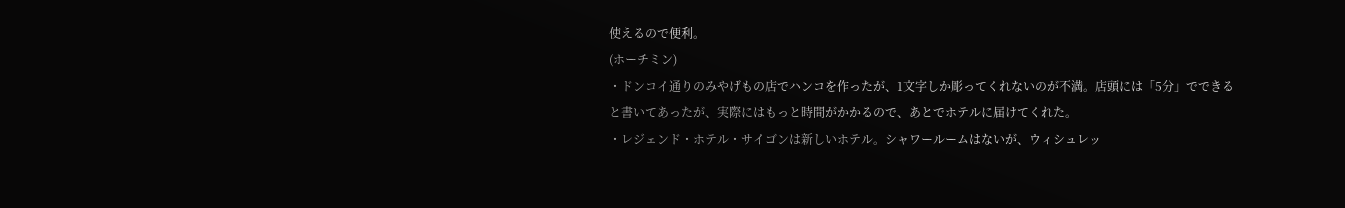使えるので便利。
(ホーチミン)
・ドンコイ通りのみやげもの店でハンコを作ったが、1文字しか彫ってくれないのが不満。店頭には「5分」でできると書いてあったが、実際にはもっと時間がかかるので、あとでホテルに届けてくれた。
・レジェンド・ホテル・サイゴンは新しいホテル。シャワールームはないが、ウィシュレッ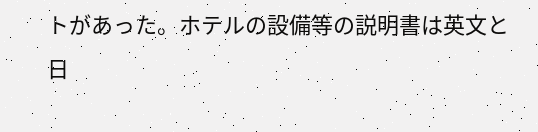トがあった。ホテルの設備等の説明書は英文と日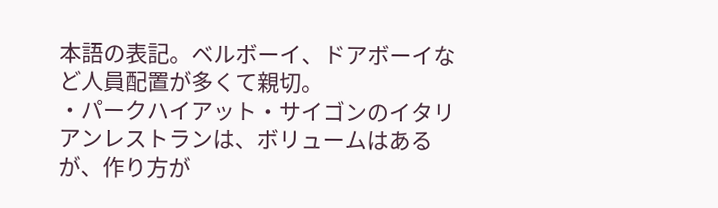本語の表記。ベルボーイ、ドアボーイなど人員配置が多くて親切。
・パークハイアット・サイゴンのイタリアンレストランは、ボリュームはあるが、作り方が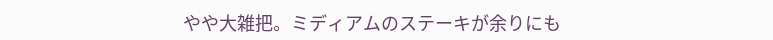やや大雑把。ミディアムのステーキが余りにも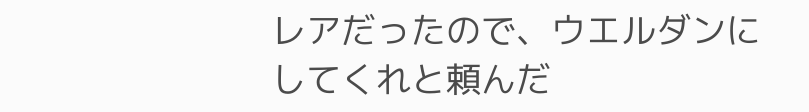レアだったので、ウエルダンにしてくれと頼んだ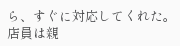ら、すぐに対応してくれた。店員は親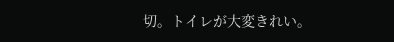切。トイレが大変きれい。